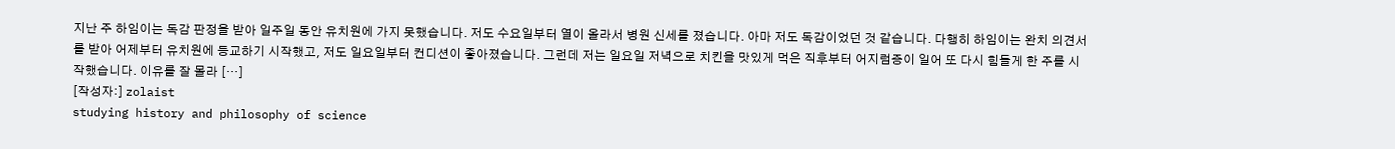지난 주 하임이는 독감 판정을 받아 일주일 동안 유치원에 가지 못했습니다. 저도 수요일부터 열이 올라서 병원 신세를 졌습니다. 아마 저도 독감이었던 것 같습니다. 다행히 하임이는 완치 의견서를 받아 어제부터 유치원에 등교하기 시작했고, 저도 일요일부터 컨디션이 좋아졌습니다. 그런데 저는 일요일 저녁으로 치킨을 맛있게 먹은 직후부터 어지럼증이 일어 또 다시 힘들게 한 주를 시작했습니다. 이유를 잘 몰라 […]
[작성자:] zolaist
studying history and philosophy of science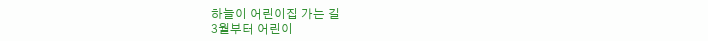하늘이 어린이집 가는 길
3월부터 어린이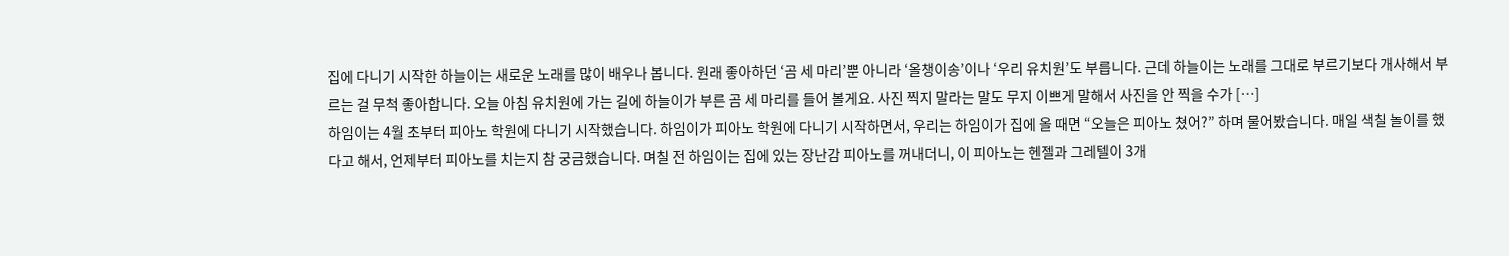집에 다니기 시작한 하늘이는 새로운 노래를 많이 배우나 봅니다. 원래 좋아하던 ‘곰 세 마리’뿐 아니라 ‘올챙이송’이나 ‘우리 유치원’도 부릅니다. 근데 하늘이는 노래를 그대로 부르기보다 개사해서 부르는 걸 무척 좋아합니다. 오늘 아침 유치원에 가는 길에 하늘이가 부른 곰 세 마리를 들어 볼게요. 사진 찍지 말라는 말도 무지 이쁘게 말해서 사진을 안 찍을 수가 […]
하임이는 4월 초부터 피아노 학원에 다니기 시작했습니다. 하임이가 피아노 학원에 다니기 시작하면서, 우리는 하임이가 집에 올 때면 “오늘은 피아노 쳤어?” 하며 물어봤습니다. 매일 색칠 놀이를 했다고 해서, 언제부터 피아노를 치는지 참 궁금했습니다. 며칠 전 하임이는 집에 있는 장난감 피아노를 꺼내더니, 이 피아노는 헨젤과 그레텔이 3개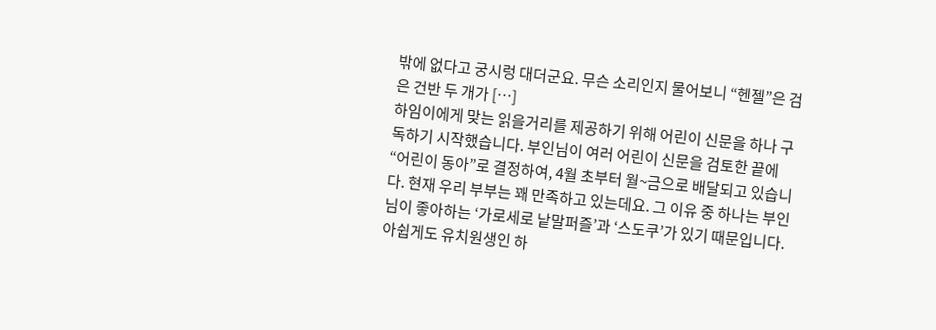밖에 없다고 궁시렁 대더군요. 무슨 소리인지 물어보니 “헨젤”은 검은 건반 두 개가 […]
하임이에게 맞는 읽을거리를 제공하기 위해 어린이 신문을 하나 구독하기 시작했습니다. 부인님이 여러 어린이 신문을 검토한 끝에 “어린이 동아”로 결정하여, 4월 초부터 월~금으로 배달되고 있습니다. 현재 우리 부부는 꽤 만족하고 있는데요. 그 이유 중 하나는 부인님이 좋아하는 ‘가로세로 낱말퍼즐’과 ‘스도쿠’가 있기 때문입니다. 아쉽게도 유치원생인 하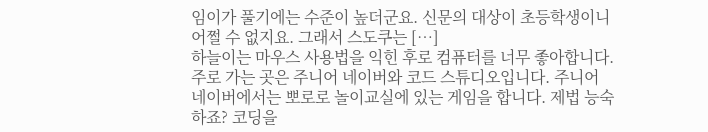임이가 풀기에는 수준이 높더군요. 신문의 대상이 초등학생이니 어쩔 수 없지요. 그래서 스도쿠는 […]
하늘이는 마우스 사용법을 익힌 후로 컴퓨터를 너무 좋아합니다. 주로 가는 곳은 주니어 네이버와 코드 스튜디오입니다. 주니어 네이버에서는 뽀로로 놀이교실에 있는 게임을 합니다. 제법 능숙하죠? 코딩을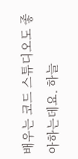배우는 코드 스튜디오도 좋아하는데요. 하늘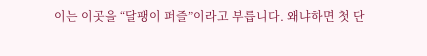이는 이곳을 “달팽이 퍼즐”이라고 부릅니다. 왜냐하면 첫 단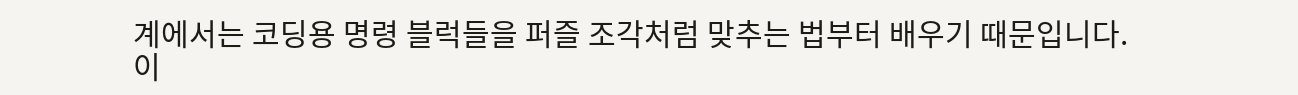계에서는 코딩용 명령 블럭들을 퍼즐 조각처럼 맞추는 법부터 배우기 때문입니다. 이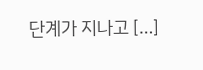단계가 지나고 […]